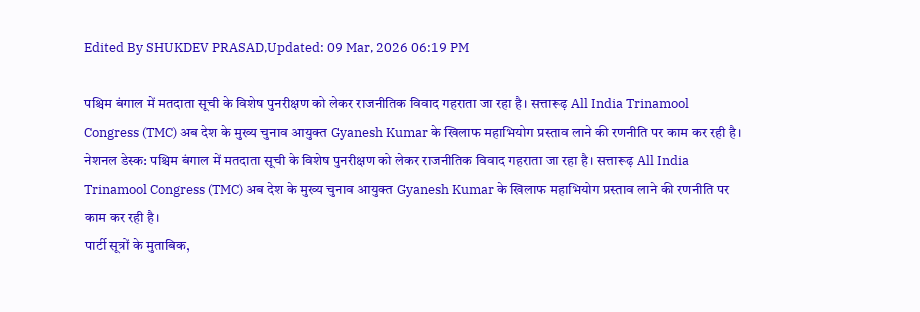Edited By SHUKDEV PRASAD,Updated: 09 Mar, 2026 06:19 PM

पश्चिम बंगाल में मतदाता सूची के विशेष पुनरीक्षण को लेकर राजनीतिक विवाद गहराता जा रहा है। सत्तारूढ़ All India Trinamool Congress (TMC) अब देश के मुख्य चुनाव आयुक्त Gyanesh Kumar के खिलाफ महाभियोग प्रस्ताव लाने की रणनीति पर काम कर रही है।
नेशनल डेस्क: पश्चिम बंगाल में मतदाता सूची के विशेष पुनरीक्षण को लेकर राजनीतिक विवाद गहराता जा रहा है। सत्तारूढ़ All India Trinamool Congress (TMC) अब देश के मुख्य चुनाव आयुक्त Gyanesh Kumar के खिलाफ महाभियोग प्रस्ताव लाने की रणनीति पर काम कर रही है।
पार्टी सूत्रों के मुताबिक,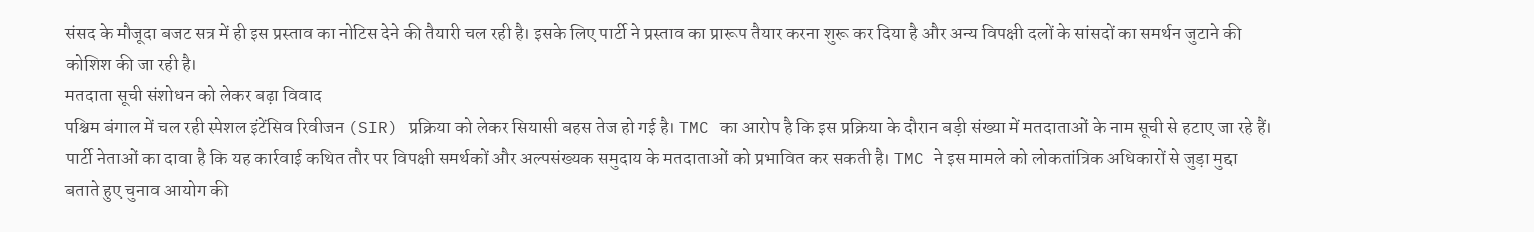संसद के मौजूदा बजट सत्र में ही इस प्रस्ताव का नोटिस देने की तैयारी चल रही है। इसके लिए पार्टी ने प्रस्ताव का प्रारूप तैयार करना शुरू कर दिया है और अन्य विपक्षी दलों के सांसदों का समर्थन जुटाने की कोशिश की जा रही है।
मतदाता सूची संशोधन को लेकर बढ़ा विवाद
पश्चिम बंगाल में चल रही स्पेशल इंटेंसिव रिवीजन (SIR) प्रक्रिया को लेकर सियासी बहस तेज हो गई है। TMC का आरोप है कि इस प्रक्रिया के दौरान बड़ी संख्या में मतदाताओं के नाम सूची से हटाए जा रहे हैं।
पार्टी नेताओं का दावा है कि यह कार्रवाई कथित तौर पर विपक्षी समर्थकों और अल्पसंख्यक समुदाय के मतदाताओं को प्रभावित कर सकती है। TMC ने इस मामले को लोकतांत्रिक अधिकारों से जुड़ा मुद्दा बताते हुए चुनाव आयोग की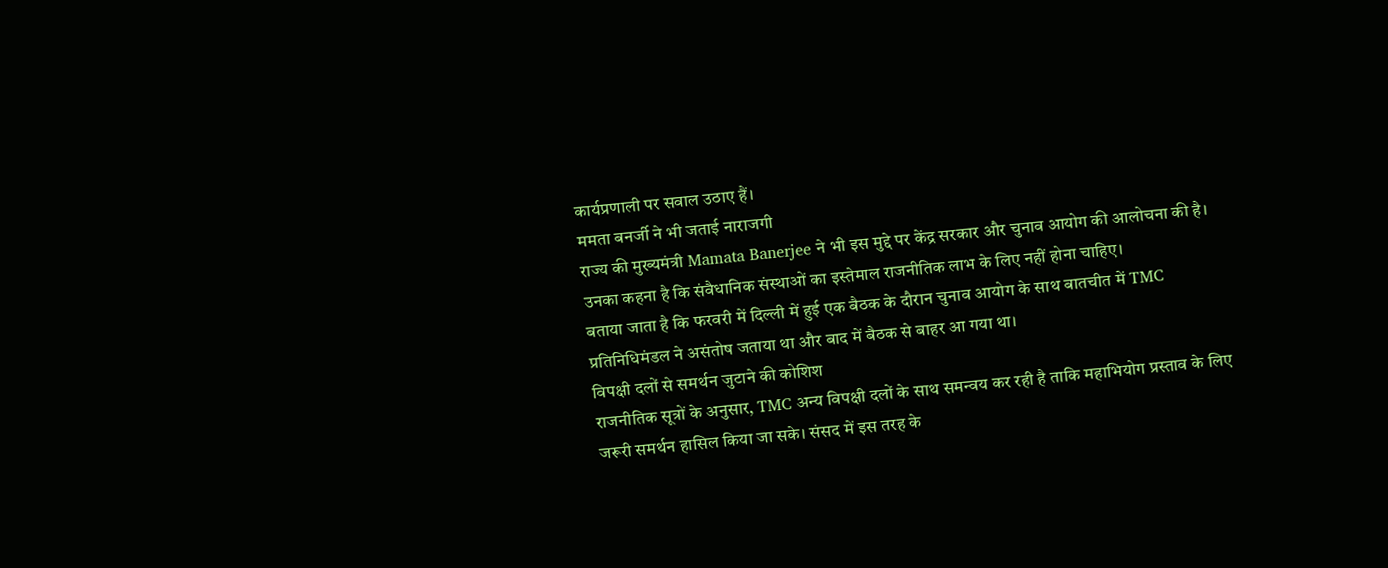कार्यप्रणाली पर सवाल उठाए हैं।
ममता बनर्जी ने भी जताई नाराजगी
राज्य की मुख्यमंत्री Mamata Banerjee ने भी इस मुद्दे पर केंद्र सरकार और चुनाव आयोग की आलोचना की है। उनका कहना है कि संवैधानिक संस्थाओं का इस्तेमाल राजनीतिक लाभ के लिए नहीं होना चाहिए।
बताया जाता है कि फरवरी में दिल्ली में हुई एक बैठक के दौरान चुनाव आयोग के साथ बातचीत में TMC प्रतिनिधिमंडल ने असंतोष जताया था और बाद में बैठक से बाहर आ गया था।
विपक्षी दलों से समर्थन जुटाने की कोशिश
राजनीतिक सूत्रों के अनुसार, TMC अन्य विपक्षी दलों के साथ समन्वय कर रही है ताकि महाभियोग प्रस्ताव के लिए जरूरी समर्थन हासिल किया जा सके। संसद में इस तरह के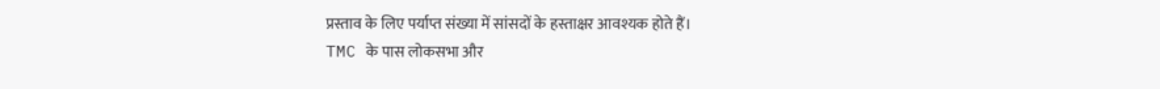प्रस्ताव के लिए पर्याप्त संख्या में सांसदों के हस्ताक्षर आवश्यक होते हैं।
TMC के पास लोकसभा और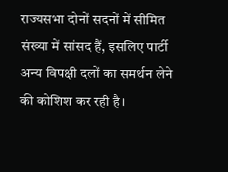राज्यसभा दोनों सदनों में सीमित संख्या में सांसद हैं, इसलिए पार्टी अन्य विपक्षी दलों का समर्थन लेने की कोशिश कर रही है।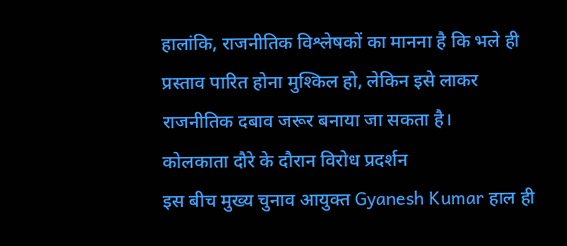हालांकि, राजनीतिक विश्लेषकों का मानना है कि भले ही प्रस्ताव पारित होना मुश्किल हो, लेकिन इसे लाकर राजनीतिक दबाव जरूर बनाया जा सकता है।
कोलकाता दौरे के दौरान विरोध प्रदर्शन
इस बीच मुख्य चुनाव आयुक्त Gyanesh Kumar हाल ही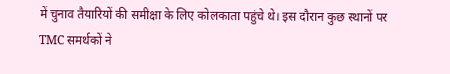में चुनाव तैयारियों की समीक्षा के लिए कोलकाता पहुंचे थे। इस दौरान कुछ स्थानों पर TMC समर्थकों ने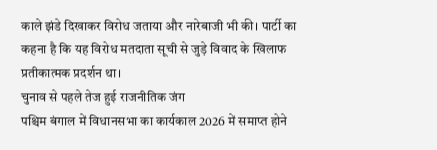काले झंडे दिखाकर विरोध जताया और नारेबाजी भी की। पार्टी का कहना है कि यह विरोध मतदाता सूची से जुड़े विवाद के खिलाफ प्रतीकात्मक प्रदर्शन था।
चुनाव से पहले तेज हुई राजनीतिक जंग
पश्चिम बंगाल में विधानसभा का कार्यकाल 2026 में समाप्त होने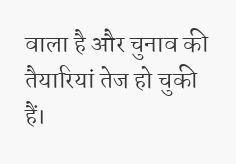वाला है और चुनाव की तैयारियां तेज हो चुकी हैं।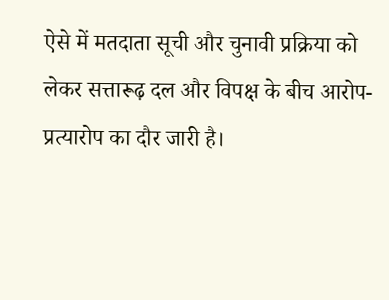ऐसे में मतदाता सूची और चुनावी प्रक्रिया को लेकर सत्तारूढ़ दल और विपक्ष के बीच आरोप-प्रत्यारोप का दौर जारी है।